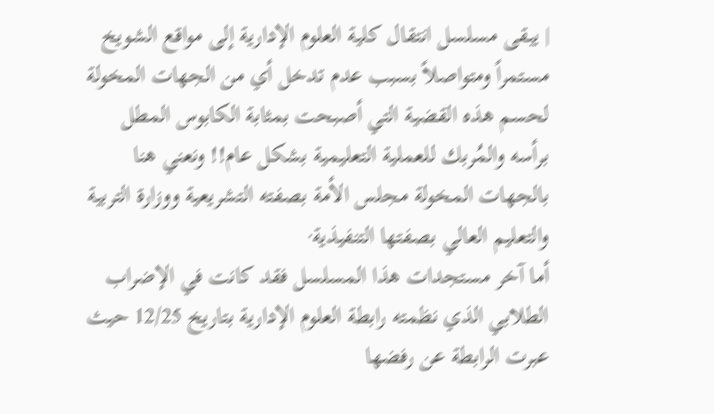| يبقى مسلسل انتقال كلية العلوم الإدارية إلى مواقع الشويخ مستمراً ومتواصلاً بسبب عدم تدخل أي من الجهات المخولة لحسم هذه القضية التي أصبحت بمثابة الكابوس المطل برأسه والمُربك للعملية التعليمية بشكل عام!! ونعني هنا بالجهات المخولة مجلس الأمة بصفته التشريعية ووزارة التربية والتعليم العالي بصفتها التنفيذية·
أما آخر مستجدات هذا المسلسل فقد كانت في الإضراب الطلابي الذي نظمته رابطة العلوم الإدارية بتاريخ 12/25 حيث عبرت الرابطة عن رفضها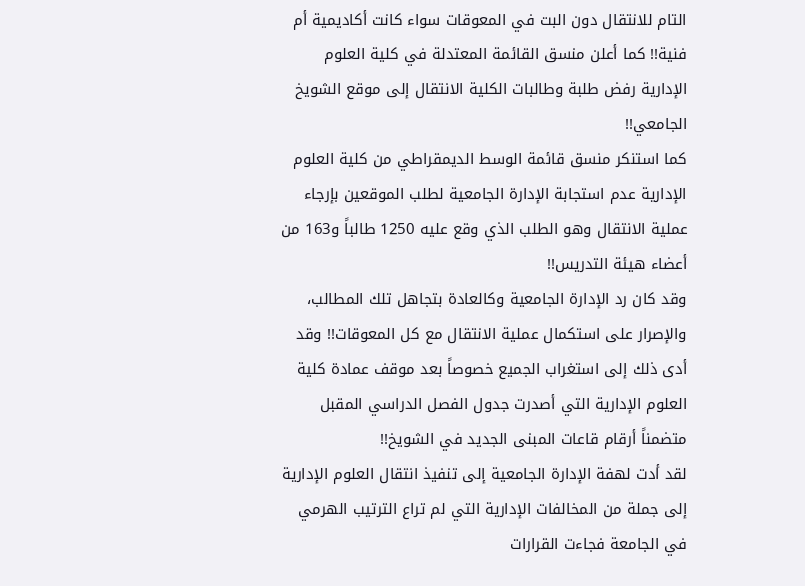التام للانتقال دون البت في المعوقات سواء كانت أكاديمية أم فنية!! كما أعلن منسق القائمة المعتدلة في كلية العلوم الإدارية رفض طلبة وطالبات الكلية الانتقال إلى موقع الشويخ الجامعي!!
كما استنكر منسق قائمة الوسط الديمقراطي من كلية العلوم الإدارية عدم استجابة الإدارة الجامعية لطلب الموقعين بإرجاء عملية الانتقال وهو الطلب الذي وقع عليه 1250 طالباً و163 من أعضاء هيئة التدريس!!
وقد كان رد الإدارة الجامعية وكالعادة بتجاهل تلك المطالب، والإصرار على استكمال عملية الانتقال مع كل المعوقات!! وقد أدى ذلك إلى استغراب الجميع خصوصاً بعد موقف عمادة كلية العلوم الإدارية التي أصدرت جدول الفصل الدراسي المقبل متضمناً أرقام قاعات المبنى الجديد في الشويخ!!
لقد أدت لهفة الإدارة الجامعية إلى تنفيذ انتقال العلوم الإدارية إلى جملة من المخالفات الإدارية التي لم تراع الترتيب الهرمي في الجامعة فجاءت القرارات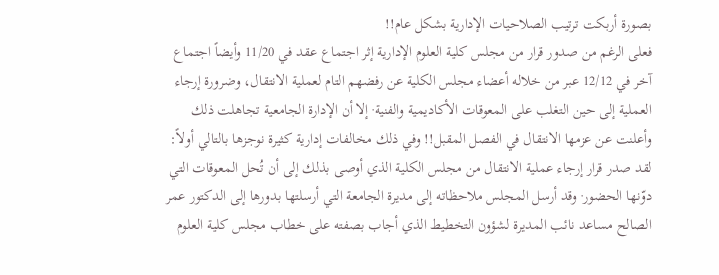بصورة أربكت ترتيب الصلاحيات الإدارية بشكل عام!!
فعلى الرغم من صدور قرار من مجلس كلية العلوم الإدارية إثر اجتماع عقد في 11/20 وأيضاً اجتماع آخر في 12/12 عبر من خلاله أعضاء مجلس الكلية عن رفضهم التام لعملية الانتقال، وضرورة إرجاء العملية إلى حين التغلب على المعوقات الأكاديمية والفنية· إلا أن الإدارة الجامعية تجاهلت ذلك وأعلنت عن عزمها الانتقال في الفصل المقبل!! وفي ذلك مخالفات إدارية كثيرة نوجزها بالتالي أولاً: لقد صدر قرار إرجاء عملية الانتقال من مجلس الكلية الذي أوصى بذلك إلى أن تُحل المعوقات التي دوّنها الحضور· وقد أرسل المجلس ملاحظاته إلى مديرة الجامعة التي أرسلتها بدورها إلى الدكتور عمر الصالح مساعد نائب المديرة لشؤون التخطيط الذي أجاب بصفته على خطاب مجلس كلية العلوم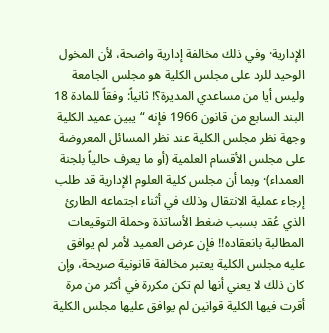الإدارية· وفي ذلك مخالفة إدارية واضحة، لأن المخول الوحيد للرد على مجلس الكلية هو مجلس الجامعة وليس أيا من مساعدي المديرة؟! ثانياً: وفقاً للمادة 18 البند السابع من قانون 1966 فإنه “يبين عميد الكلية وجهة نظر مجلس الكلية عند نظر المسائل المعروضة على مجلس الأقسام العلمية (أو ما يعرف حالياً بلجنة العمداء)· وبما أن مجلس كلية العلوم الإدارية قد طلب إرجاء عملية الانتقال وذلك في أثناء اجتماعه الطارئ الذي عُقد بسبب ضغط الأساتذة وحملة التوقيعات المطالبة بانعقاده!! فإن عرض العميد لأمر لم يوافق عليه مجلس الكلية يعتبر مخالفة قانونية صريحة، وإن كان ذلك لا يعني أنها لم تكن مكررة في أكثر من مرة أقرت فيها الكلية قوانين لم يوافق عليها مجلس الكلية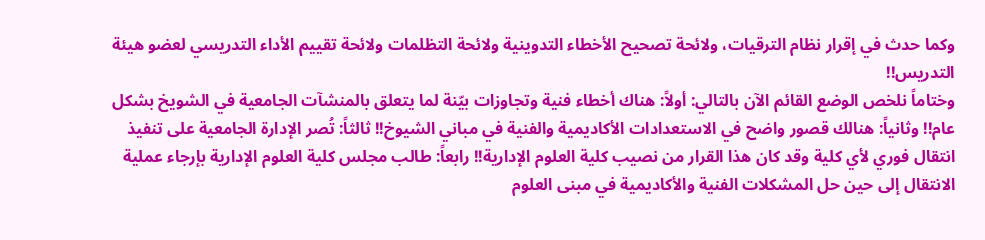وكما حدث في إقرار نظام الترقيات، ولائحة تصحيح الأخطاء التدوينية ولائحة التظلمات ولائحة تقييم الأداء التدريسي لعضو هيئة التدريس!!
وختاماً نلخص الوضع القائم الآن بالتالي: أولاً: هناك أخطاء فنية وتجاوزات بيّنة لما يتعلق بالمنشآت الجامعية في الشويخ بشكل عام!! وثانياً: هنالك قصور واضح في الاستعدادات الأكاديمية والفنية في مباني الشيوخ!! ثالثاً: تُصر الإدارة الجامعية على تنفيذ انتقال فوري لأي كلية وقد كان هذا القرار من نصيب كلية العلوم الإدارية!! رابعاً: طالب مجلس كلية العلوم الإدارية بإرجاء عملية الانتقال إلى حين حل المشكلات الفنية والأكاديمية في مبنى العلوم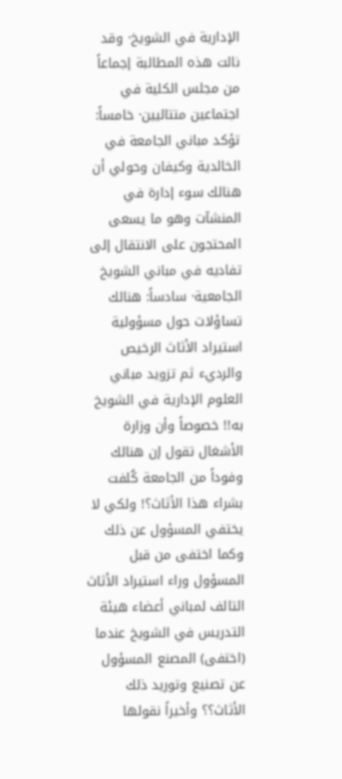الإدارية في الشويخ· وقد نالت هذه المطالبة إجماعاً من مجلس الكلية في اجتماعين متتاليين· خامساً: تؤكد مباني الجامعة في الخالدية وكيفان وحولي أن هنالك سوء إدارة في المنشآت وهو ما يسعى المحتجون على الانتقال إلى تفاديه في مباني الشويخ الجامعية· سادساً: هنالك تساؤلات حول مسؤولية استيراد الأثاث الرخيص والرديء ثم تزويد مباني العلوم الإدارية في الشويخ به!! خصوصاً وأن وزارة الأشغال تقول إن هنالك وفوداً من الجامعة كُلفت بشراء هذا الأثاث؟! ولكي لا يختفي المسؤول عن ذلك وكما اختفى من قبل المسؤول وراء استيراد الأثاث التالف لمباني أعضاء هيئة التدريس في الشويخ عندما (اختفى) المصنع المسؤول عن تصنيع وتوريد ذلك الأثاث؟؟ وأخيراً نقولها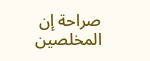صراحة إن المخلصين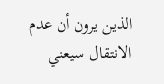الذين يرون أن عدم الانتقال سيعني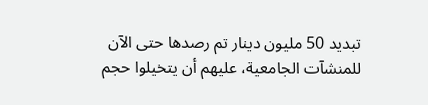تبديد 50 مليون دينار تم رصدها حتى الآن للمنشآت الجامعية، عليهم أن يتخيلوا حجم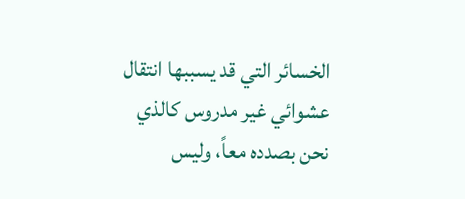الخسائر التي قد يسببها انتقال عشوائي غير مدروس كالذي نحن بصدده معاً، وليس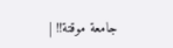جامعة موقتة!! |